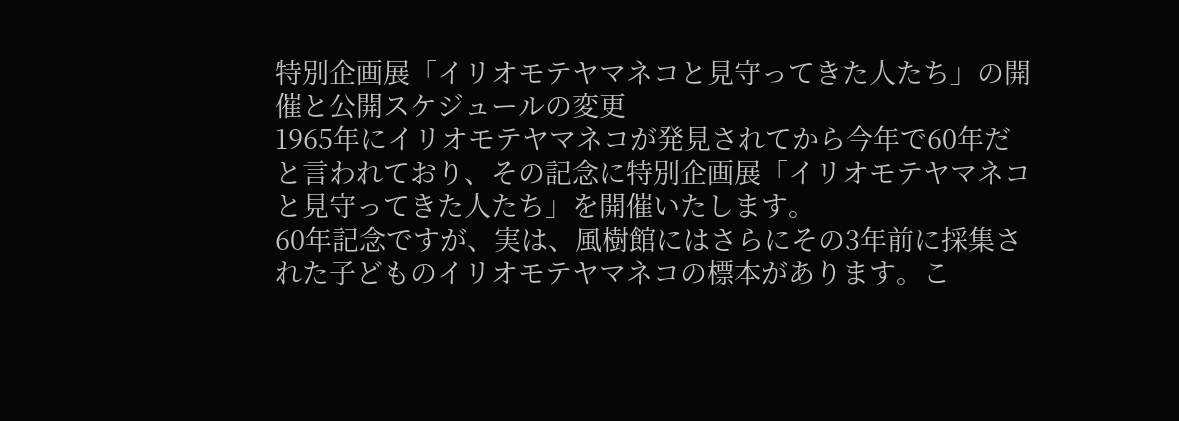特別企画展「イリオモテヤマネコと見守ってきた人たち」の開催と公開スケジュールの変更
1965年にイリオモテヤマネコが発見されてから今年で60年だと言われており、その記念に特別企画展「イリオモテヤマネコと見守ってきた人たち」を開催いたします。
60年記念ですが、実は、風樹館にはさらにその3年前に採集された子どものイリオモテヤマネコの標本があります。こ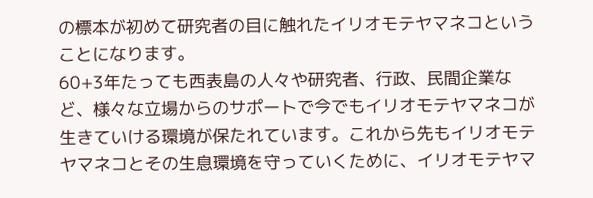の標本が初めて研究者の目に触れたイリオモテヤマネコということになります。
60+3年たっても西表島の人々や研究者、行政、民間企業など、様々な立場からのサポートで今でもイリオモテヤマネコが生きていける環境が保たれています。これから先もイリオモテヤマネコとその生息環境を守っていくために、イリオモテヤマ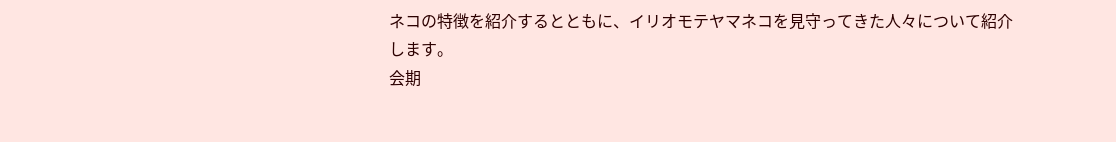ネコの特徴を紹介するとともに、イリオモテヤマネコを見守ってきた人々について紹介します。
会期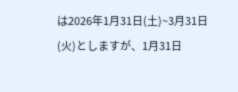は2026年1月31日(土)~3月31日(火)としますが、1月31日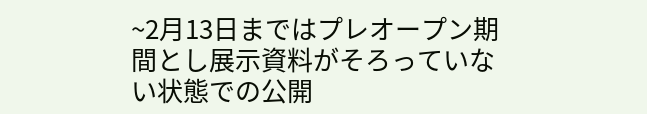~2月13日まではプレオープン期間とし展示資料がそろっていない状態での公開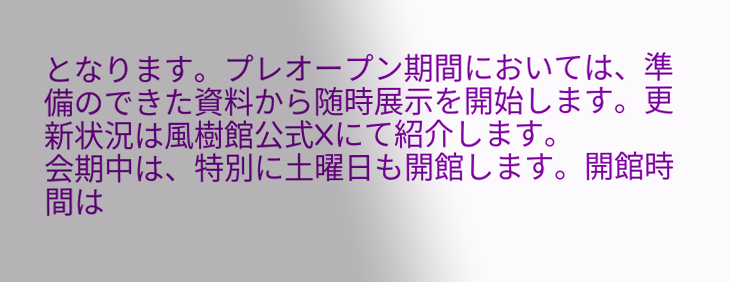となります。プレオープン期間においては、準備のできた資料から随時展示を開始します。更新状況は風樹館公式Xにて紹介します。
会期中は、特別に土曜日も開館します。開館時間は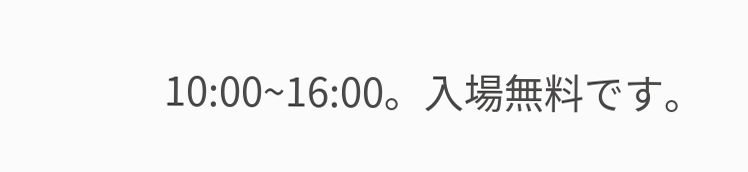10:00~16:00。入場無料です。